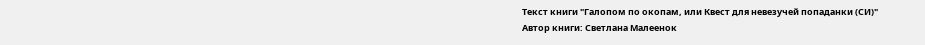Текст книги "Галопом по окопам, или Квест для невезучей попаданки (СИ)"
Автор книги: Светлана Малеенок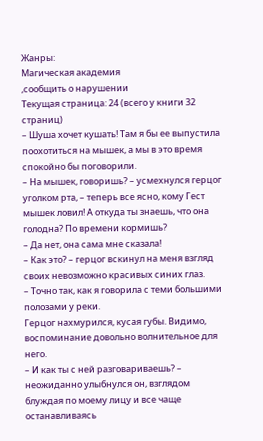Жанры:
Магическая академия
,сообщить о нарушении
Текущая страница: 24 (всего у книги 32 страниц)
– Шуша хочет кушать! Там я бы ее выпустила поохотиться на мышек, а мы в это время спокойно бы поговорили.
– На мышек, говоришь? – усмехнулся герцог уголком рта, – теперь все ясно, кому Гест мышек ловил! А откуда ты знаешь, что она голодна? По времени кормишь?
– Да нет, она сама мне сказала!
– Как это? – герцог вскинул на меня взгляд своих невозможно красивых синих глаз.
– Точно так, как я говорила с теми большими полозами у реки.
Герцог нахмурился, кусая губы. Видимо, воспоминание довольно волнительное для него.
– И как ты с ней разговариваешь? – неожиданно улыбнулся он, взглядом блуждая по моему лицу и все чаще останавливаясь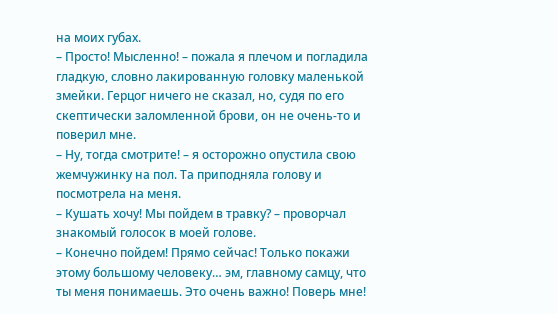на моих губах.
– Просто! Мысленно! – пожала я плечом и погладила гладкую, словно лакированную головку маленькой змейки. Герцог ничего не сказал, но, судя по его скептически заломленной брови, он не очень-то и поверил мне.
– Ну, тогда смотрите! – я осторожно опустила свою жемчужинку на пол. Та приподняла голову и посмотрела на меня.
– Кушать хочу! Мы пойдем в травку? – проворчал знакомый голосок в моей голове.
– Конечно пойдем! Прямо сейчас! Только покажи этому большому человеку… эм, главному самцу, что ты меня понимаешь. Это очень важно! Поверь мне!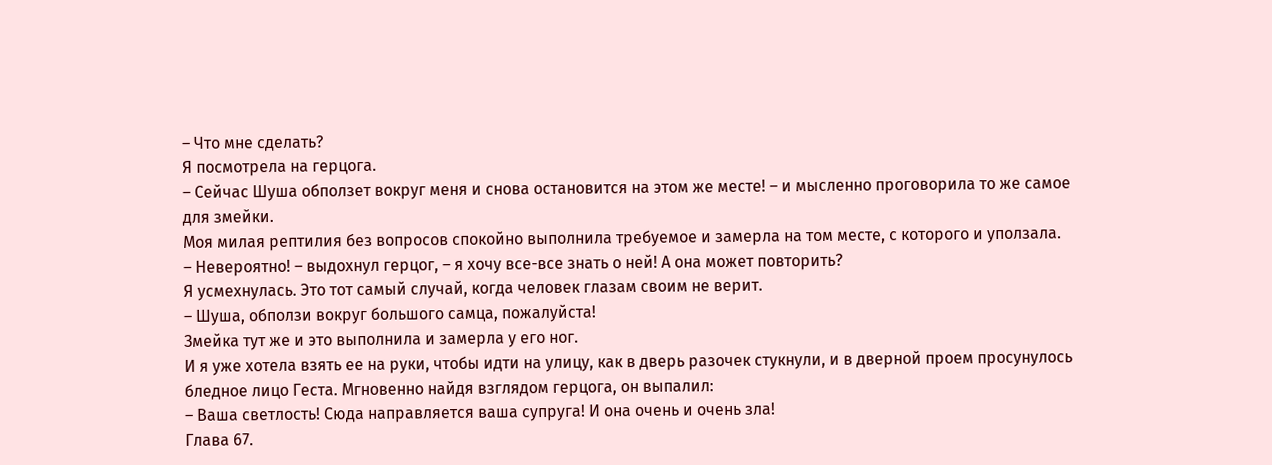– Что мне сделать?
Я посмотрела на герцога.
– Сейчас Шуша обползет вокруг меня и снова остановится на этом же месте! – и мысленно проговорила то же самое для змейки.
Моя милая рептилия без вопросов спокойно выполнила требуемое и замерла на том месте, с которого и уползала.
– Невероятно! – выдохнул герцог, – я хочу все-все знать о ней! А она может повторить?
Я усмехнулась. Это тот самый случай, когда человек глазам своим не верит.
– Шуша, обползи вокруг большого самца, пожалуйста!
Змейка тут же и это выполнила и замерла у его ног.
И я уже хотела взять ее на руки, чтобы идти на улицу, как в дверь разочек стукнули, и в дверной проем просунулось бледное лицо Геста. Мгновенно найдя взглядом герцога, он выпалил:
– Ваша светлость! Сюда направляется ваша супруга! И она очень и очень зла!
Глава 67.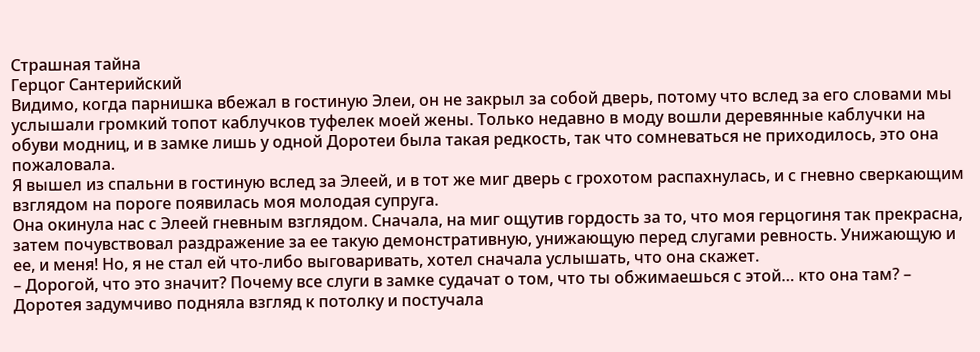Страшная тайна
Герцог Сантерийский
Видимо, когда парнишка вбежал в гостиную Элеи, он не закрыл за собой дверь, потому что вслед за его словами мы услышали громкий топот каблучков туфелек моей жены. Только недавно в моду вошли деревянные каблучки на обуви модниц, и в замке лишь у одной Доротеи была такая редкость, так что сомневаться не приходилось, это она пожаловала.
Я вышел из спальни в гостиную вслед за Элеей, и в тот же миг дверь с грохотом распахнулась, и с гневно сверкающим взглядом на пороге появилась моя молодая супруга.
Она окинула нас с Элеей гневным взглядом. Сначала, на миг ощутив гордость за то, что моя герцогиня так прекрасна, затем почувствовал раздражение за ее такую демонстративную, унижающую перед слугами ревность. Унижающую и ее, и меня! Но, я не стал ей что-либо выговаривать, хотел сначала услышать, что она скажет.
– Дорогой, что это значит? Почему все слуги в замке судачат о том, что ты обжимаешься с этой… кто она там? – Доротея задумчиво подняла взгляд к потолку и постучала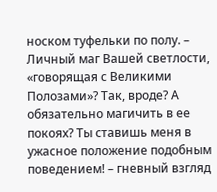носком туфельки по полу. – Личный маг Вашей светлости, «говорящая с Великими Полозами»? Так, вроде? А обязательно магичить в ее покоях? Ты ставишь меня в ужасное положение подобным поведением! – гневный взгляд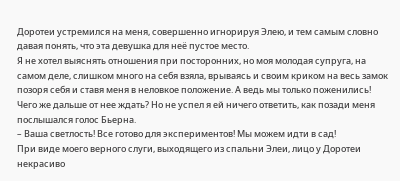Доротеи устремился на меня, совершенно игнорируя Элею, и тем самым словно давая понять, что эта девушка для неё пустое место.
Я не хотел выяснять отношения при посторонних, но моя молодая супруга, на самом деле, слишком много на себя взяла, врываясь и своим криком на весь замок позоря себя и ставя меня в неловкое положение. А ведь мы только поженились! Чего же дальше от нее ждать? Но не успел я ей ничего ответить, как позади меня послышался голос Бьерна.
– Ваша светлость! Все готово для экспериментов! Мы можем идти в сад!
При виде моего верного слуги, выходящего из спальни Элеи, лицо у Доротеи некрасиво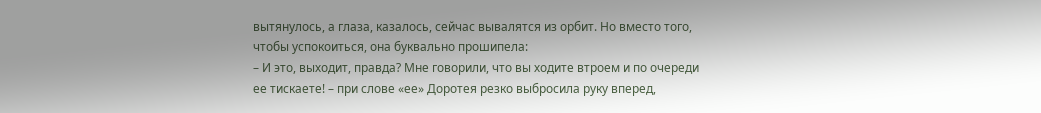вытянулось, а глаза, казалось, сейчас вывалятся из орбит. Но вместо того, чтобы успокоиться, она буквально прошипела:
– И это, выходит, правда? Мне говорили, что вы ходите втроем и по очереди ее тискаете! – при слове «ее» Доротея резко выбросила руку вперед,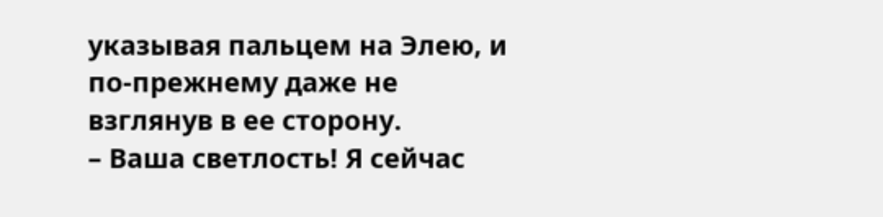указывая пальцем на Элею, и по-прежнему даже не взглянув в ее сторону.
– Ваша светлость! Я сейчас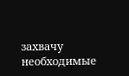захвачу необходимые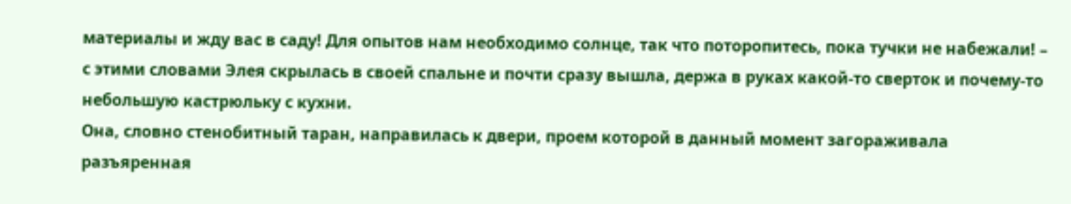материалы и жду вас в саду! Для опытов нам необходимо солнце, так что поторопитесь, пока тучки не набежали! – с этими словами Элея скрылась в своей спальне и почти сразу вышла, держа в руках какой-то сверток и почему-то небольшую кастрюльку с кухни.
Она, словно стенобитный таран, направилась к двери, проем которой в данный момент загораживала разъяренная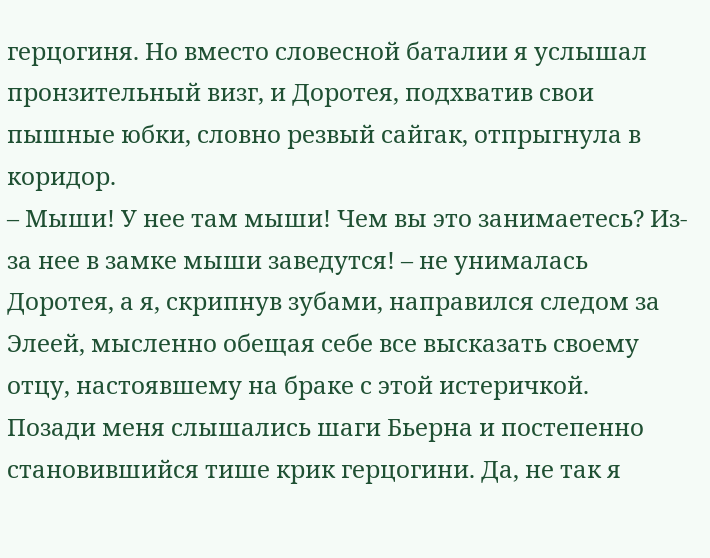герцогиня. Но вместо словесной баталии я услышал пронзительный визг, и Доротея, подхватив свои пышные юбки, словно резвый сайгак, отпрыгнула в коридор.
– Мыши! У нее там мыши! Чем вы это занимаетесь? Из-за нее в замке мыши заведутся! – не унималась Доротея, а я, скрипнув зубами, направился следом за Элеей, мысленно обещая себе все высказать своему отцу, настоявшему на браке с этой истеричкой.
Позади меня слышались шаги Бьерна и постепенно становившийся тише крик герцогини. Да, не так я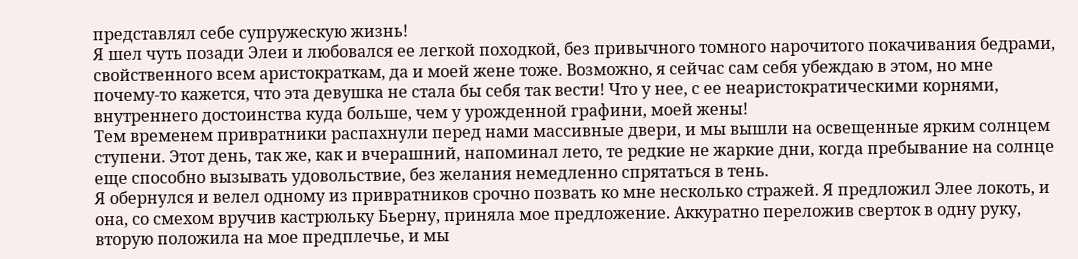представлял себе супружескую жизнь!
Я шел чуть позади Элеи и любовался ее легкой походкой, без привычного томного нарочитого покачивания бедрами, свойственного всем аристократкам, да и моей жене тоже. Возможно, я сейчас сам себя убеждаю в этом, но мне почему-то кажется, что эта девушка не стала бы себя так вести! Что у нее, с ее неаристократическими корнями, внутреннего достоинства куда больше, чем у урожденной графини, моей жены!
Тем временем привратники распахнули перед нами массивные двери, и мы вышли на освещенные ярким солнцем ступени. Этот день, так же, как и вчерашний, напоминал лето, те редкие не жаркие дни, когда пребывание на солнце еще способно вызывать удовольствие, без желания немедленно спрятаться в тень.
Я обернулся и велел одному из привратников срочно позвать ко мне несколько стражей. Я предложил Элее локоть, и она, со смехом вручив кастрюльку Бьерну, приняла мое предложение. Аккуратно переложив сверток в одну руку, вторую положила на мое предплечье, и мы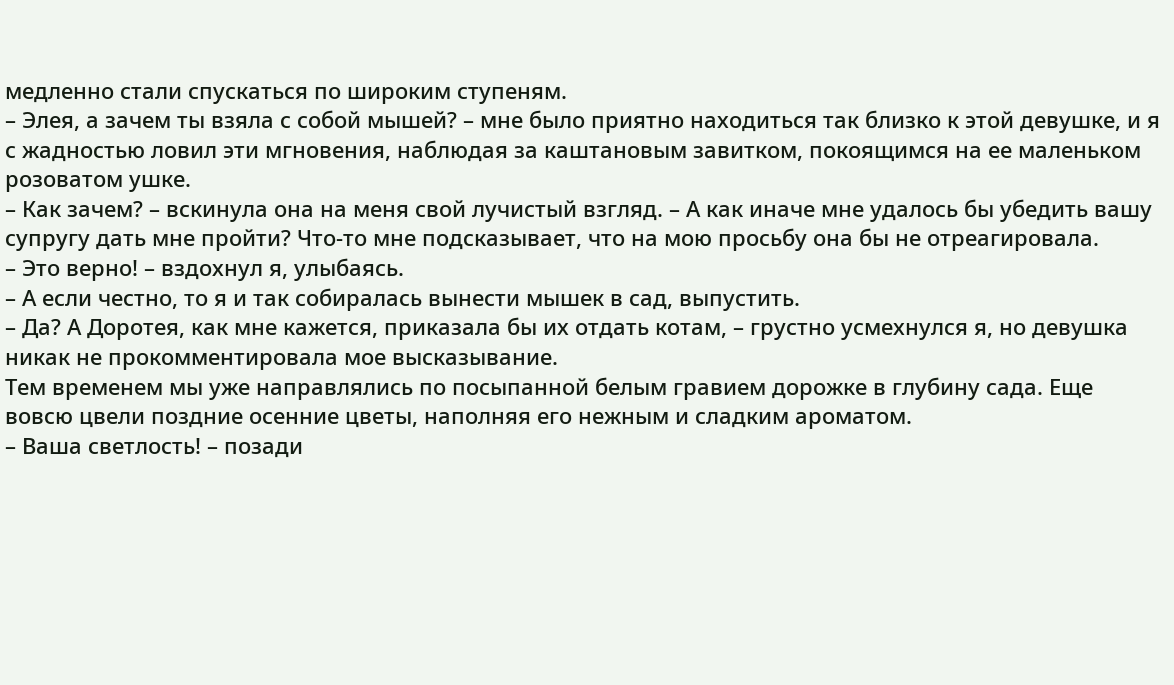медленно стали спускаться по широким ступеням.
– Элея, а зачем ты взяла с собой мышей? – мне было приятно находиться так близко к этой девушке, и я с жадностью ловил эти мгновения, наблюдая за каштановым завитком, покоящимся на ее маленьком розоватом ушке.
– Как зачем? – вскинула она на меня свой лучистый взгляд. – А как иначе мне удалось бы убедить вашу супругу дать мне пройти? Что-то мне подсказывает, что на мою просьбу она бы не отреагировала.
– Это верно! – вздохнул я, улыбаясь.
– А если честно, то я и так собиралась вынести мышек в сад, выпустить.
– Да? А Доротея, как мне кажется, приказала бы их отдать котам, – грустно усмехнулся я, но девушка никак не прокомментировала мое высказывание.
Тем временем мы уже направлялись по посыпанной белым гравием дорожке в глубину сада. Еще вовсю цвели поздние осенние цветы, наполняя его нежным и сладким ароматом.
– Ваша светлость! – позади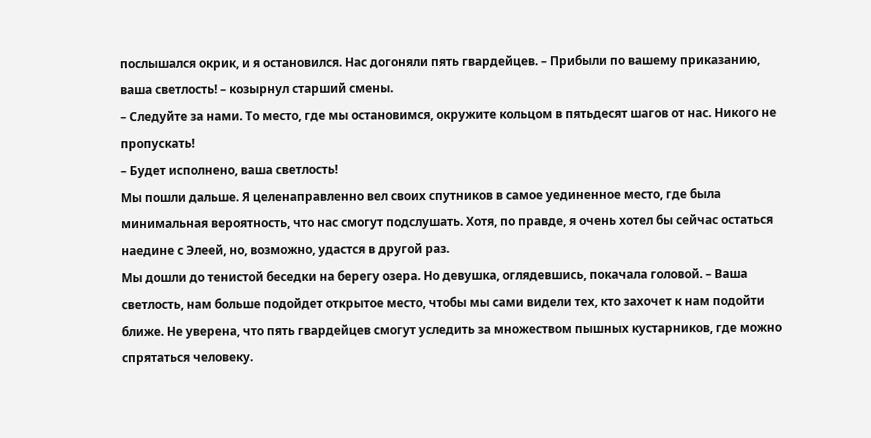послышался окрик, и я остановился. Нас догоняли пять гвардейцев. – Прибыли по вашему приказанию, ваша светлость! – козырнул старший смены.
– Следуйте за нами. То место, где мы остановимся, окружите кольцом в пятьдесят шагов от нас. Никого не пропускать!
– Будет исполнено, ваша светлость!
Мы пошли дальше. Я целенаправленно вел своих спутников в самое уединенное место, где была минимальная вероятность, что нас смогут подслушать. Хотя, по правде, я очень хотел бы сейчас остаться наедине с Элеей, но, возможно, удастся в другой раз.
Мы дошли до тенистой беседки на берегу озера. Но девушка, оглядевшись, покачала головой. – Ваша светлость, нам больше подойдет открытое место, чтобы мы сами видели тех, кто захочет к нам подойти ближе. Не уверена, что пять гвардейцев смогут уследить за множеством пышных кустарников, где можно спрятаться человеку.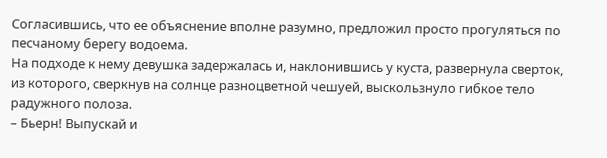Согласившись, что ее объяснение вполне разумно, предложил просто прогуляться по песчаному берегу водоема.
На подходе к нему девушка задержалась и, наклонившись у куста, развернула сверток, из которого, сверкнув на солнце разноцветной чешуей, выскользнуло гибкое тело радужного полоза.
– Бьерн! Выпускай и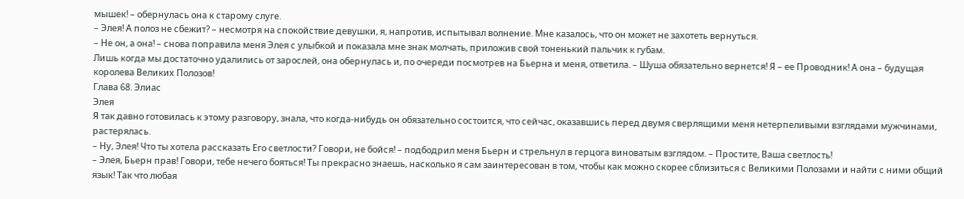мышек! – обернулась она к старому слуге.
– Элея! А полоз не сбежит? – несмотря на спокойствие девушки, я, напротив, испытывал волнение. Мне казалось, что он может не захотеть вернуться.
– Не он, а она! – снова поправила меня Элея с улыбкой и показала мне знак молчать, приложив свой тоненький пальчик к губам.
Лишь когда мы достаточно удалились от зарослей, она обернулась и, по очереди посмотрев на Бьерна и меня, ответила. – Шуша обязательно вернется! Я – ее Проводник! А она – будущая королева Великих Полозов!
Глава 68. Элиас
Элея
Я так давно готовилась к этому разговору, знала, что когда-нибудь он обязательно состоится, что сейчас, оказавшись перед двумя сверлящими меня нетерпеливыми взглядами мужчинами, растерялась.
– Ну, Элея! Что ты хотела рассказать Его светлости? Говори, не бойся! – подбодрил меня Бьерн и стрельнул в герцога виноватым взглядом. – Простите, Ваша светлость!
– Элея, Бьерн прав! Говори, тебе нечего бояться! Ты прекрасно знаешь, насколько я сам заинтересован в том, чтобы как можно скорее сблизиться с Великими Полозами и найти с ними общий язык! Так что любая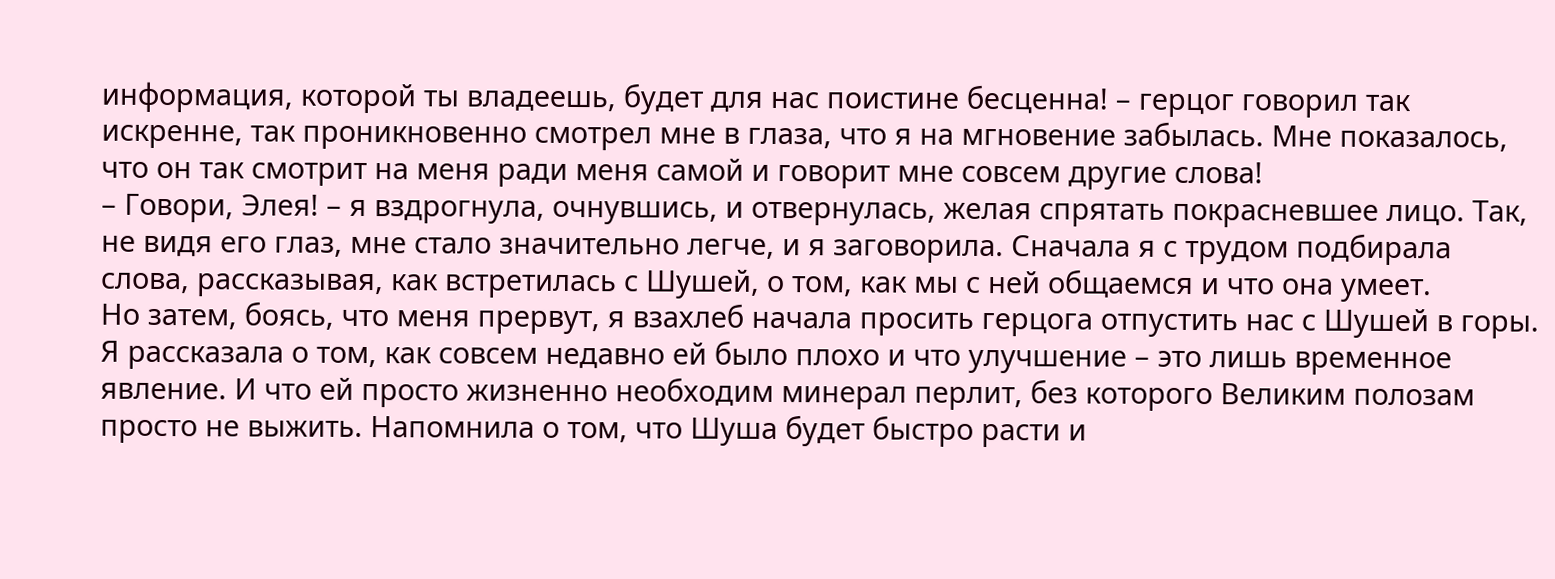информация, которой ты владеешь, будет для нас поистине бесценна! – герцог говорил так искренне, так проникновенно смотрел мне в глаза, что я на мгновение забылась. Мне показалось, что он так смотрит на меня ради меня самой и говорит мне совсем другие слова!
– Говори, Элея! – я вздрогнула, очнувшись, и отвернулась, желая спрятать покрасневшее лицо. Так, не видя его глаз, мне стало значительно легче, и я заговорила. Сначала я с трудом подбирала слова, рассказывая, как встретилась с Шушей, о том, как мы с ней общаемся и что она умеет.
Но затем, боясь, что меня прервут, я взахлеб начала просить герцога отпустить нас с Шушей в горы. Я рассказала о том, как совсем недавно ей было плохо и что улучшение – это лишь временное явление. И что ей просто жизненно необходим минерал перлит, без которого Великим полозам просто не выжить. Напомнила о том, что Шуша будет быстро расти и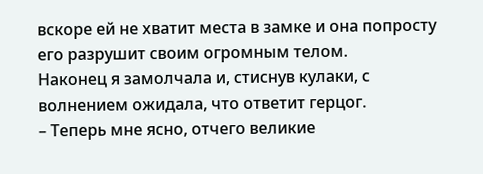вскоре ей не хватит места в замке и она попросту его разрушит своим огромным телом.
Наконец я замолчала и, стиснув кулаки, с волнением ожидала, что ответит герцог.
– Теперь мне ясно, отчего великие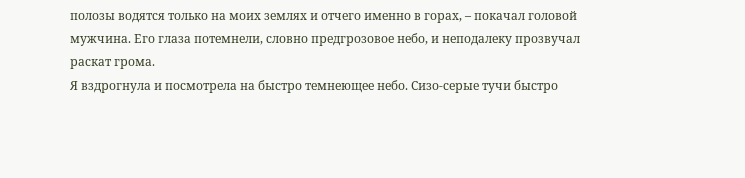полозы водятся только на моих землях и отчего именно в горах, – покачал головой мужчина. Его глаза потемнели, словно предгрозовое небо, и неподалеку прозвучал раскат грома.
Я вздрогнула и посмотрела на быстро темнеющее небо. Сизо-серые тучи быстро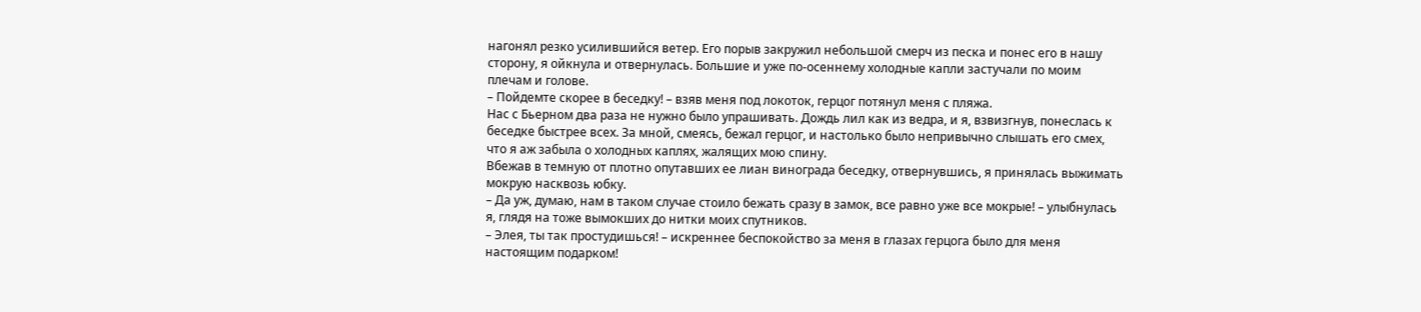нагонял резко усилившийся ветер. Его порыв закружил небольшой смерч из песка и понес его в нашу сторону, я ойкнула и отвернулась. Большие и уже по-осеннему холодные капли застучали по моим плечам и голове.
– Пойдемте скорее в беседку! – взяв меня под локоток, герцог потянул меня с пляжа.
Нас с Бьерном два раза не нужно было упрашивать. Дождь лил как из ведра, и я, взвизгнув, понеслась к беседке быстрее всех. За мной, смеясь, бежал герцог, и настолько было непривычно слышать его смех, что я аж забыла о холодных каплях, жалящих мою спину.
Вбежав в темную от плотно опутавших ее лиан винограда беседку, отвернувшись, я принялась выжимать мокрую насквозь юбку.
– Да уж, думаю, нам в таком случае стоило бежать сразу в замок, все равно уже все мокрые! – улыбнулась я, глядя на тоже вымокших до нитки моих спутников.
– Элея, ты так простудишься! – искреннее беспокойство за меня в глазах герцога было для меня настоящим подарком!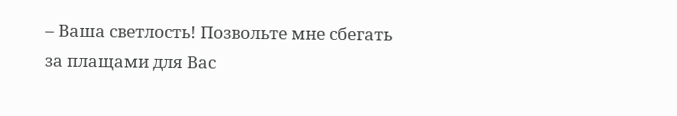– Ваша светлость! Позвольте мне сбегать за плащами для Вас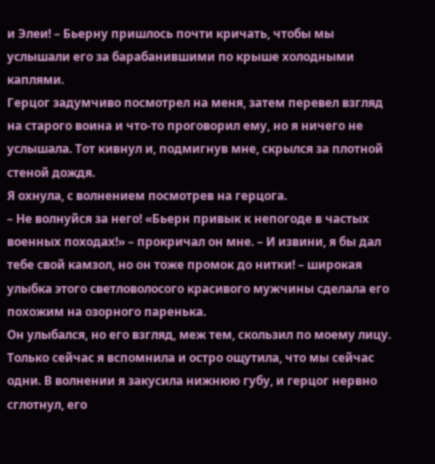и Элеи! – Бьерну пришлось почти кричать, чтобы мы услышали его за барабанившими по крыше холодными каплями.
Герцог задумчиво посмотрел на меня, затем перевел взгляд на старого воина и что-то проговорил ему, но я ничего не услышала. Тот кивнул и, подмигнув мне, скрылся за плотной стеной дождя.
Я охнула, с волнением посмотрев на герцога.
– Не волнуйся за него! «Бьерн привык к непогоде в частых военных походах!» – прокричал он мне. – И извини, я бы дал тебе свой камзол, но он тоже промок до нитки! – широкая улыбка этого светловолосого красивого мужчины сделала его похожим на озорного паренька.
Он улыбался, но его взгляд, меж тем, скользил по моему лицу. Только сейчас я вспомнила и остро ощутила, что мы сейчас одни. В волнении я закусила нижнюю губу, и герцог нервно сглотнул, его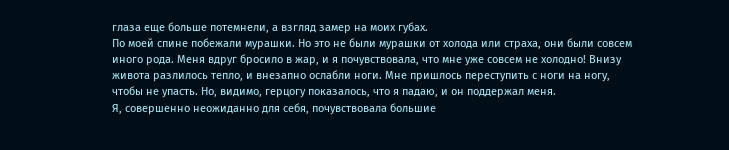глаза еще больше потемнели, а взгляд замер на моих губах.
По моей спине побежали мурашки. Но это не были мурашки от холода или страха, они были совсем иного рода. Меня вдруг бросило в жар, и я почувствовала, что мне уже совсем не холодно! Внизу живота разлилось тепло, и внезапно ослабли ноги. Мне пришлось переступить с ноги на ногу, чтобы не упасть. Но, видимо, герцогу показалось, что я падаю, и он поддержал меня.
Я, совершенно неожиданно для себя, почувствовала большие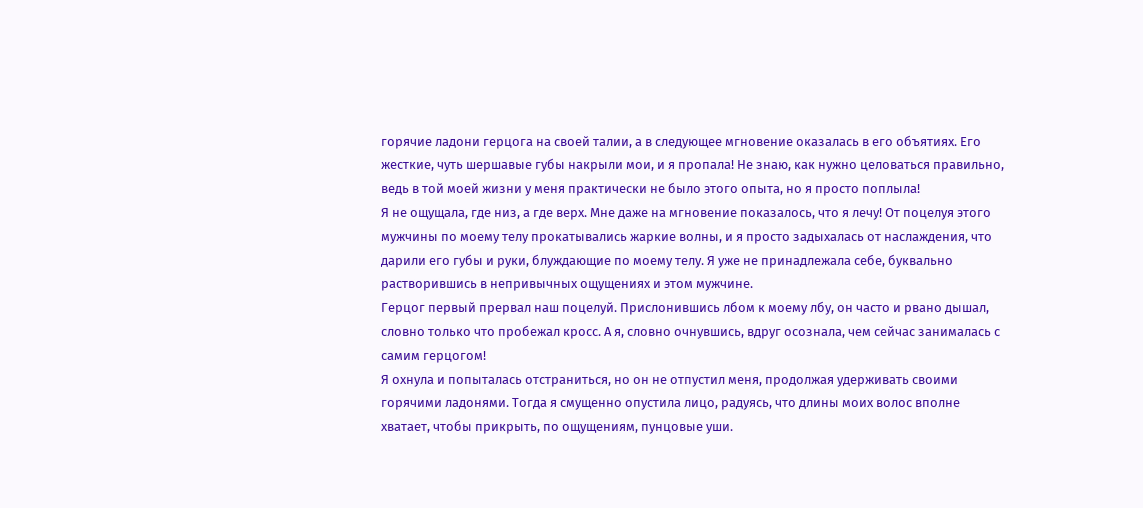горячие ладони герцога на своей талии, а в следующее мгновение оказалась в его объятиях. Его жесткие, чуть шершавые губы накрыли мои, и я пропала! Не знаю, как нужно целоваться правильно, ведь в той моей жизни у меня практически не было этого опыта, но я просто поплыла!
Я не ощущала, где низ, а где верх. Мне даже на мгновение показалось, что я лечу! От поцелуя этого мужчины по моему телу прокатывались жаркие волны, и я просто задыхалась от наслаждения, что дарили его губы и руки, блуждающие по моему телу. Я уже не принадлежала себе, буквально растворившись в непривычных ощущениях и этом мужчине.
Герцог первый прервал наш поцелуй. Прислонившись лбом к моему лбу, он часто и рвано дышал, словно только что пробежал кросс. А я, словно очнувшись, вдруг осознала, чем сейчас занималась с самим герцогом!
Я охнула и попыталась отстраниться, но он не отпустил меня, продолжая удерживать своими горячими ладонями. Тогда я смущенно опустила лицо, радуясь, что длины моих волос вполне хватает, чтобы прикрыть, по ощущениям, пунцовые уши.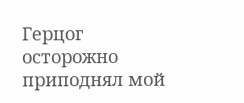Герцог осторожно приподнял мой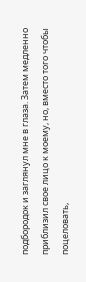подбородок и заглянул мне в глаза. Затем медленно приблизил свое лицо к моему, но, вместо того чтобы поцеловать,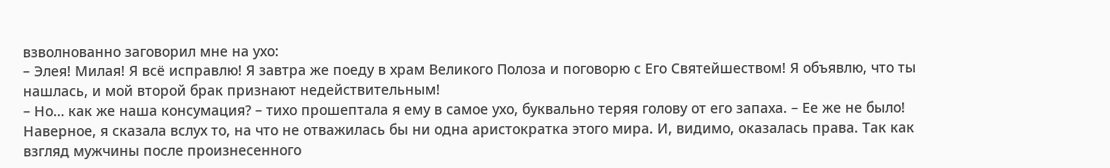взволнованно заговорил мне на ухо:
– Элея! Милая! Я всё исправлю! Я завтра же поеду в храм Великого Полоза и поговорю с Его Святейшеством! Я объявлю, что ты нашлась, и мой второй брак признают недействительным!
– Но… как же наша консумация? – тихо прошептала я ему в самое ухо, буквально теряя голову от его запаха. – Ее же не было! Наверное, я сказала вслух то, на что не отважилась бы ни одна аристократка этого мира. И, видимо, оказалась права. Так как взгляд мужчины после произнесенного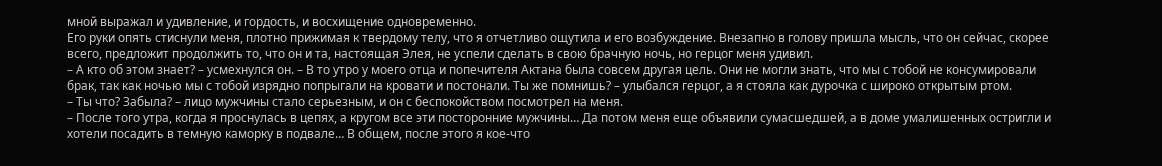мной выражал и удивление, и гордость, и восхищение одновременно.
Его руки опять стиснули меня, плотно прижимая к твердому телу, что я отчетливо ощутила и его возбуждение. Внезапно в голову пришла мысль, что он сейчас, скорее всего, предложит продолжить то, что он и та, настоящая Элея, не успели сделать в свою брачную ночь, но герцог меня удивил.
– А кто об этом знает? – усмехнулся он. – В то утро у моего отца и попечителя Актана была совсем другая цель. Они не могли знать, что мы с тобой не консумировали брак, так как ночью мы с тобой изрядно попрыгали на кровати и постонали. Ты же помнишь? – улыбался герцог, а я стояла как дурочка с широко открытым ртом.
– Ты что? Забыла? – лицо мужчины стало серьезным, и он с беспокойством посмотрел на меня.
– После того утра, когда я проснулась в цепях, а кругом все эти посторонние мужчины… Да потом меня еще объявили сумасшедшей, а в доме умалишенных остригли и хотели посадить в темную каморку в подвале… В общем, после этого я кое-что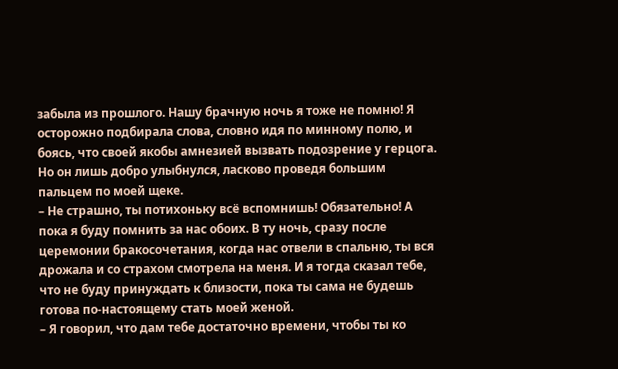забыла из прошлого. Нашу брачную ночь я тоже не помню! Я осторожно подбирала слова, словно идя по минному полю, и боясь, что своей якобы амнезией вызвать подозрение у герцога.
Но он лишь добро улыбнулся, ласково проведя большим пальцем по моей щеке.
– Не страшно, ты потихоньку всё вспомнишь! Обязательно! А пока я буду помнить за нас обоих. В ту ночь, сразу после церемонии бракосочетания, когда нас отвели в спальню, ты вся дрожала и со страхом смотрела на меня. И я тогда сказал тебе, что не буду принуждать к близости, пока ты сама не будешь готова по-настоящему стать моей женой.
– Я говорил, что дам тебе достаточно времени, чтобы ты ко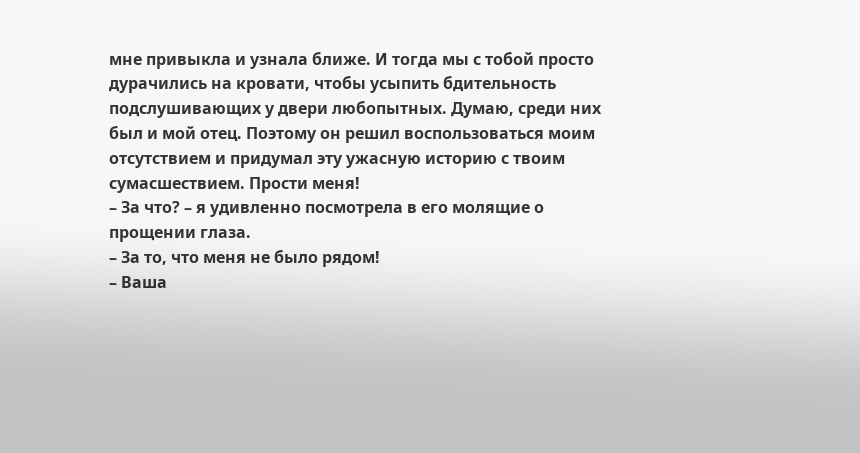мне привыкла и узнала ближе. И тогда мы с тобой просто дурачились на кровати, чтобы усыпить бдительность подслушивающих у двери любопытных. Думаю, среди них был и мой отец. Поэтому он решил воспользоваться моим отсутствием и придумал эту ужасную историю с твоим сумасшествием. Прости меня!
– За что? – я удивленно посмотрела в его молящие о прощении глаза.
– За то, что меня не было рядом!
– Ваша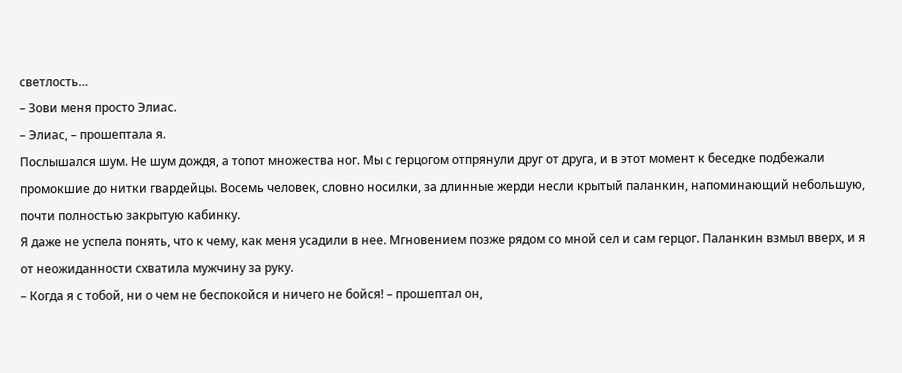светлость…
– Зови меня просто Элиас.
– Элиас, – прошептала я.
Послышался шум. Не шум дождя, а топот множества ног. Мы с герцогом отпрянули друг от друга, и в этот момент к беседке подбежали промокшие до нитки гвардейцы. Восемь человек, словно носилки, за длинные жерди несли крытый паланкин, напоминающий небольшую, почти полностью закрытую кабинку.
Я даже не успела понять, что к чему, как меня усадили в нее. Мгновением позже рядом со мной сел и сам герцог. Паланкин взмыл вверх, и я от неожиданности схватила мужчину за руку.
– Когда я с тобой, ни о чем не беспокойся и ничего не бойся! – прошептал он,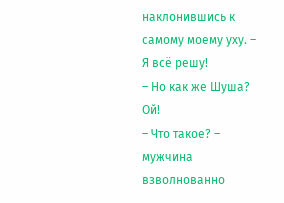наклонившись к самому моему уху. – Я всё решу!
– Но как же Шуша? Ой!
– Что такое? – мужчина взволнованно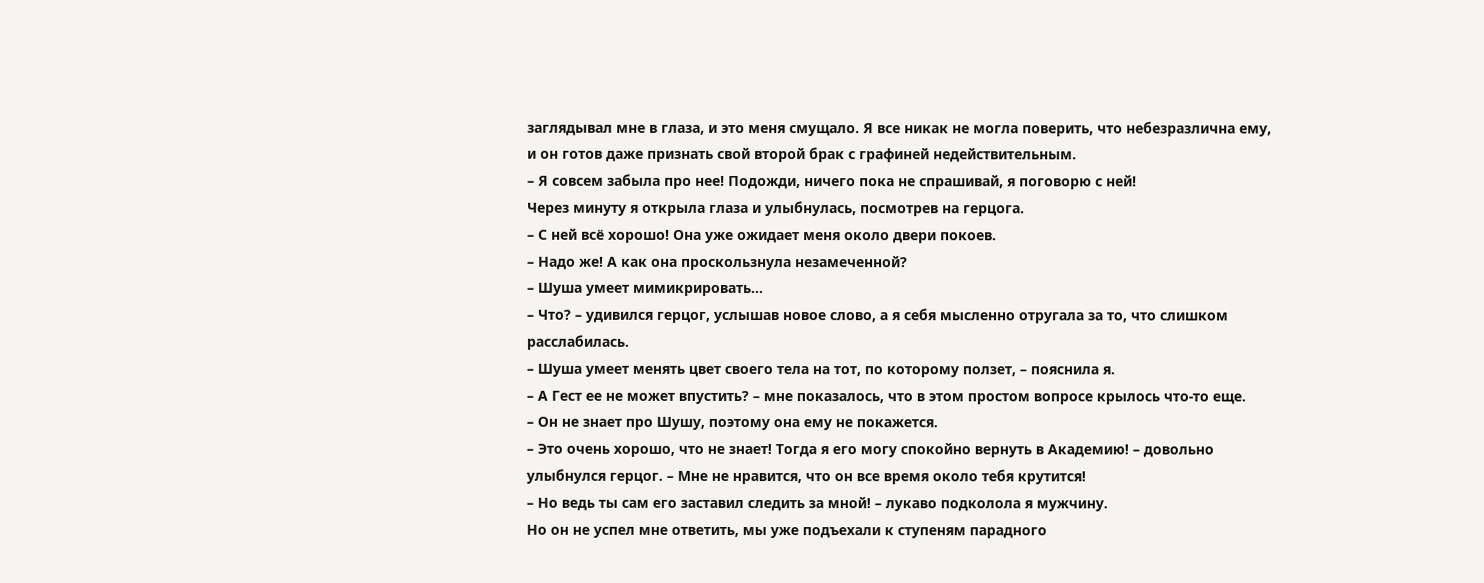заглядывал мне в глаза, и это меня смущало. Я все никак не могла поверить, что небезразлична ему, и он готов даже признать свой второй брак с графиней недействительным.
– Я совсем забыла про нее! Подожди, ничего пока не спрашивай, я поговорю с ней!
Через минуту я открыла глаза и улыбнулась, посмотрев на герцога.
– С ней всё хорошо! Она уже ожидает меня около двери покоев.
– Надо же! А как она проскользнула незамеченной?
– Шуша умеет мимикрировать…
– Что? – удивился герцог, услышав новое слово, а я себя мысленно отругала за то, что слишком расслабилась.
– Шуша умеет менять цвет своего тела на тот, по которому ползет, – пояснила я.
– А Гест ее не может впустить? – мне показалось, что в этом простом вопросе крылось что-то еще.
– Он не знает про Шушу, поэтому она ему не покажется.
– Это очень хорошо, что не знает! Тогда я его могу спокойно вернуть в Академию! – довольно улыбнулся герцог. – Мне не нравится, что он все время около тебя крутится!
– Но ведь ты сам его заставил следить за мной! – лукаво подколола я мужчину.
Но он не успел мне ответить, мы уже подъехали к ступеням парадного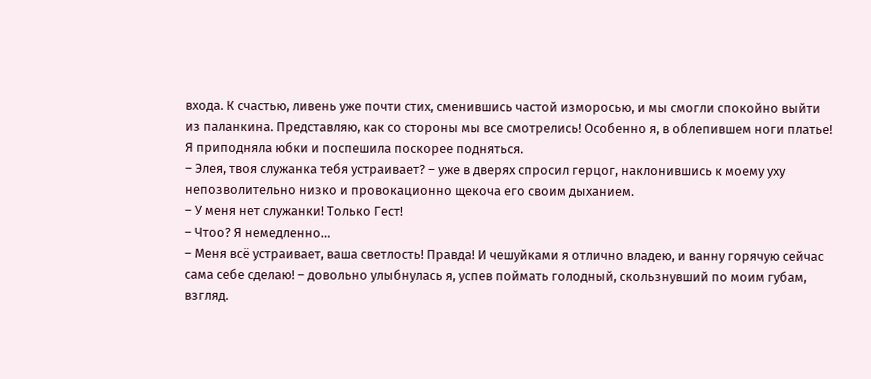входа. К счастью, ливень уже почти стих, сменившись частой изморосью, и мы смогли спокойно выйти из паланкина. Представляю, как со стороны мы все смотрелись! Особенно я, в облепившем ноги платье! Я приподняла юбки и поспешила поскорее подняться.
– Элея, твоя служанка тебя устраивает? – уже в дверях спросил герцог, наклонившись к моему уху непозволительно низко и провокационно щекоча его своим дыханием.
– У меня нет служанки! Только Гест!
– Чтоо? Я немедленно…
– Меня всё устраивает, ваша светлость! Правда! И чешуйками я отлично владею, и ванну горячую сейчас сама себе сделаю! – довольно улыбнулась я, успев поймать голодный, скользнувший по моим губам, взгляд.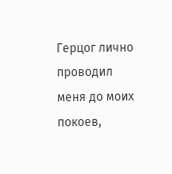Герцог лично проводил меня до моих покоев,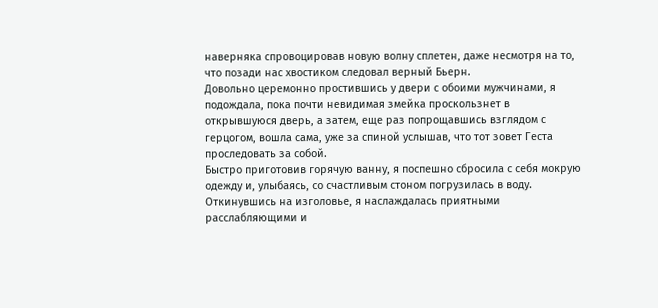наверняка спровоцировав новую волну сплетен, даже несмотря на то, что позади нас хвостиком следовал верный Бьерн.
Довольно церемонно простившись у двери с обоими мужчинами, я подождала, пока почти невидимая змейка проскользнет в открывшуюся дверь, а затем, еще раз попрощавшись взглядом с герцогом, вошла сама, уже за спиной услышав, что тот зовет Геста проследовать за собой.
Быстро приготовив горячую ванну, я поспешно сбросила с себя мокрую одежду и, улыбаясь, со счастливым стоном погрузилась в воду.
Откинувшись на изголовье, я наслаждалась приятными расслабляющими и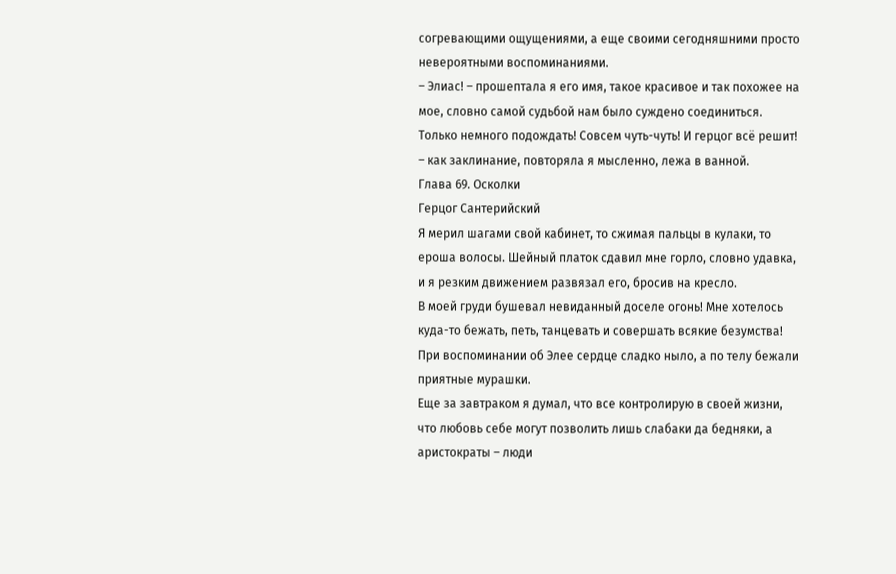согревающими ощущениями, а еще своими сегодняшними просто невероятными воспоминаниями.
– Элиас! – прошептала я его имя, такое красивое и так похожее на мое, словно самой судьбой нам было суждено соединиться.
Только немного подождать! Совсем чуть-чуть! И герцог всё решит! – как заклинание, повторяла я мысленно, лежа в ванной.
Глава 69. Осколки
Герцог Сантерийский
Я мерил шагами свой кабинет, то сжимая пальцы в кулаки, то ероша волосы. Шейный платок сдавил мне горло, словно удавка, и я резким движением развязал его, бросив на кресло.
В моей груди бушевал невиданный доселе огонь! Мне хотелось куда-то бежать, петь, танцевать и совершать всякие безумства! При воспоминании об Элее сердце сладко ныло, а по телу бежали приятные мурашки.
Еще за завтраком я думал, что все контролирую в своей жизни, что любовь себе могут позволить лишь слабаки да бедняки, а аристократы – люди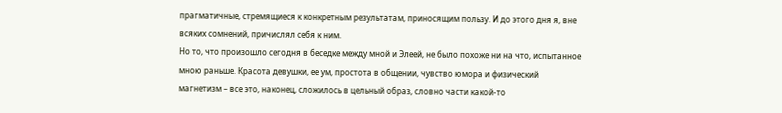прагматичные, стремящиеся к конкретным результатам, приносящим пользу. И до этого дня я, вне всяких сомнений, причислял себя к ним.
Но то, что произошло сегодня в беседке между мной и Элеей, не было похоже ни на что, испытанное мною раньше. Красота девушки, ее ум, простота в общении, чувство юмора и физический магнетизм – все это, наконец, сложилось в цельный образ, словно части какой-то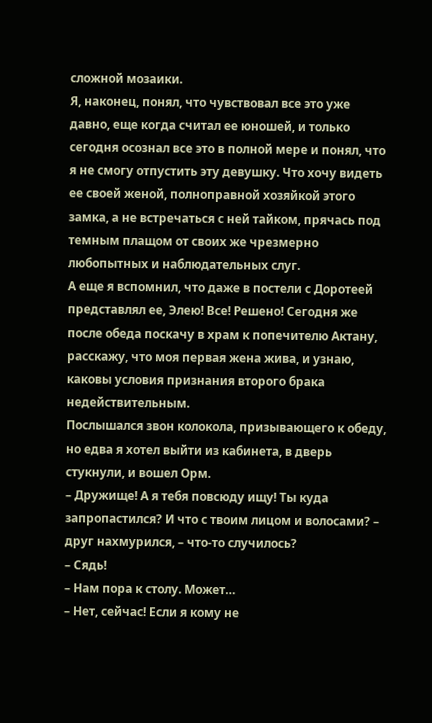сложной мозаики.
Я, наконец, понял, что чувствовал все это уже давно, еще когда считал ее юношей, и только сегодня осознал все это в полной мере и понял, что я не смогу отпустить эту девушку. Что хочу видеть ее своей женой, полноправной хозяйкой этого замка, а не встречаться с ней тайком, прячась под темным плащом от своих же чрезмерно любопытных и наблюдательных слуг.
А еще я вспомнил, что даже в постели с Доротеей представлял ее, Элею! Все! Решено! Сегодня же после обеда поскачу в храм к попечителю Актану, расскажу, что моя первая жена жива, и узнаю, каковы условия признания второго брака недействительным.
Послышался звон колокола, призывающего к обеду, но едва я хотел выйти из кабинета, в дверь стукнули, и вошел Орм.
– Дружище! А я тебя повсюду ищу! Ты куда запропастился? И что с твоим лицом и волосами? – друг нахмурился, – что-то случилось?
– Сядь!
– Нам пора к столу. Может…
– Нет, сейчас! Если я кому не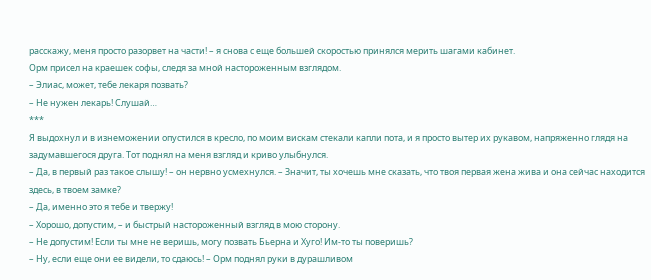расскажу, меня просто разорвет на части! – я снова с еще большей скоростью принялся мерить шагами кабинет.
Орм присел на краешек софы, следя за мной настороженным взглядом.
– Элиас, может, тебе лекаря позвать?
– Не нужен лекарь! Слушай…
***
Я выдохнул и в изнеможении опустился в кресло, по моим вискам стекали капли пота, и я просто вытер их рукавом, напряженно глядя на задумавшегося друга. Тот поднял на меня взгляд и криво улыбнулся.
– Да, в первый раз такое слышу! – он нервно усмехнулся. – Значит, ты хочешь мне сказать, что твоя первая жена жива и она сейчас находится здесь, в твоем замке?
– Да, именно это я тебе и твержу!
– Хорошо, допустим, – и быстрый настороженный взгляд в мою сторону.
– Не допустим! Если ты мне не веришь, могу позвать Бьерна и Хуго! Им-то ты поверишь?
– Ну, если еще они ее видели, то сдаюсь! – Орм поднял руки в дурашливом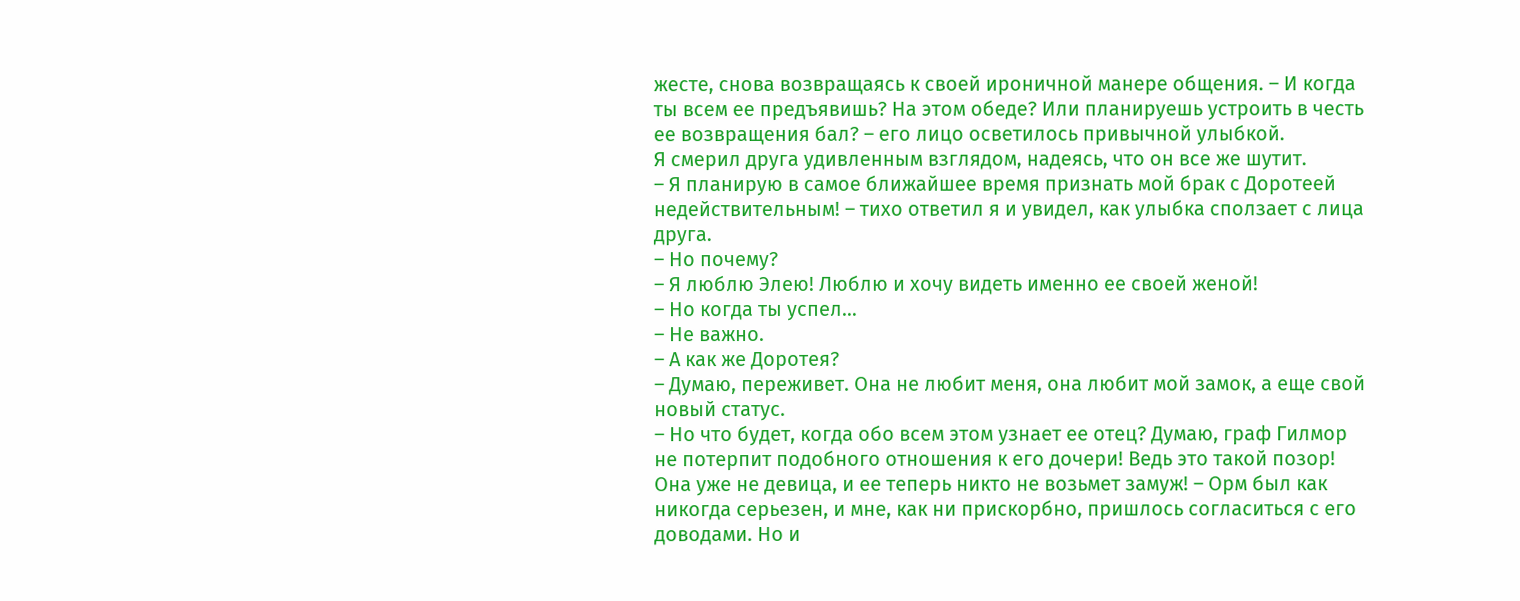жесте, снова возвращаясь к своей ироничной манере общения. – И когда ты всем ее предъявишь? На этом обеде? Или планируешь устроить в честь ее возвращения бал? – его лицо осветилось привычной улыбкой.
Я смерил друга удивленным взглядом, надеясь, что он все же шутит.
– Я планирую в самое ближайшее время признать мой брак с Доротеей недействительным! – тихо ответил я и увидел, как улыбка сползает с лица друга.
– Но почему?
– Я люблю Элею! Люблю и хочу видеть именно ее своей женой!
– Но когда ты успел…
– Не важно.
– А как же Доротея?
– Думаю, переживет. Она не любит меня, она любит мой замок, а еще свой новый статус.
– Но что будет, когда обо всем этом узнает ее отец? Думаю, граф Гилмор не потерпит подобного отношения к его дочери! Ведь это такой позор! Она уже не девица, и ее теперь никто не возьмет замуж! – Орм был как никогда серьезен, и мне, как ни прискорбно, пришлось согласиться с его доводами. Но и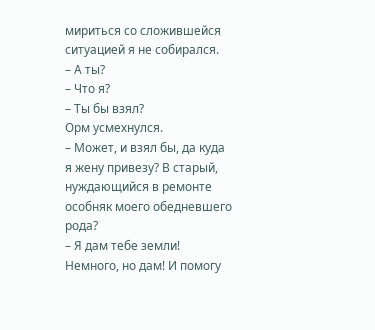мириться со сложившейся ситуацией я не собирался.
– А ты?
– Что я?
– Ты бы взял?
Орм усмехнулся.
– Может, и взял бы, да куда я жену привезу? В старый, нуждающийся в ремонте особняк моего обедневшего рода?
– Я дам тебе земли! Немного, но дам! И помогу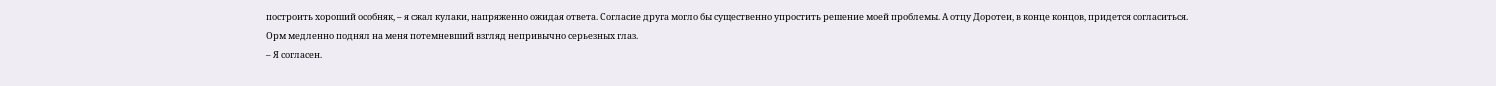построить хороший особняк, – я сжал кулаки, напряженно ожидая ответа. Согласие друга могло бы существенно упростить решение моей проблемы. А отцу Доротеи, в конце концов, придется согласиться.
Орм медленно поднял на меня потемневший взгляд непривычно серьезных глаз.
– Я согласен.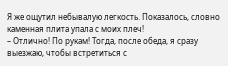Я же ощутил небывалую легкость. Показалось, словно каменная плита упала с моих плеч!
– Отлично! По рукам! Тогда, после обеда, я сразу выезжаю, чтобы встретиться с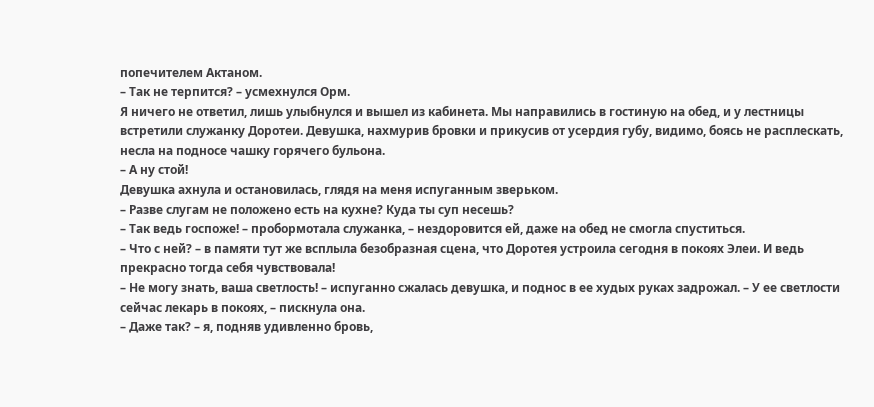попечителем Актаном.
– Так не терпится? – усмехнулся Орм.
Я ничего не ответил, лишь улыбнулся и вышел из кабинета. Мы направились в гостиную на обед, и у лестницы встретили служанку Доротеи. Девушка, нахмурив бровки и прикусив от усердия губу, видимо, боясь не расплескать, несла на подносе чашку горячего бульона.
– А ну стой!
Девушка ахнула и остановилась, глядя на меня испуганным зверьком.
– Разве слугам не положено есть на кухне? Куда ты суп несешь?
– Так ведь госпоже! – пробормотала служанка, – нездоровится ей, даже на обед не смогла спуститься.
– Что с ней? – в памяти тут же всплыла безобразная сцена, что Доротея устроила сегодня в покоях Элеи. И ведь прекрасно тогда себя чувствовала!
– Не могу знать, ваша светлость! – испуганно сжалась девушка, и поднос в ее худых руках задрожал. – У ее светлости сейчас лекарь в покоях, – пискнула она.
– Даже так? – я, подняв удивленно бровь,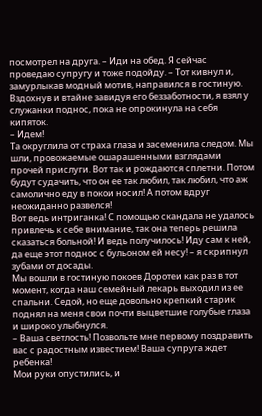посмотрел на друга. – Иди на обед. Я сейчас проведаю супругу и тоже подойду. – Тот кивнул и, замурлыкав модный мотив, направился в гостиную.
Вздохнув и втайне завидуя его беззаботности, я взял у служанки поднос, пока не опрокинула на себя кипяток.
– Идем!
Та округлила от страха глаза и засеменила следом. Мы шли, провожаемые ошарашенными взглядами прочей прислуги. Вот так и рождаются сплетни. Потом будут судачить, что он ее так любил, так любил, что аж самолично еду в покои носил! А потом вдруг неожиданно развелся!
Вот ведь интриганка! С помощью скандала не удалось привлечь к себе внимание, так она теперь решила сказаться больной! И ведь получилось! Иду сам к ней, да еще этот поднос с бульоном ей несу! – я скрипнул зубами от досады.
Мы вошли в гостиную покоев Доротеи как раз в тот момент, когда наш семейный лекарь выходил из ее спальни. Седой, но еще довольно крепкий старик поднял на меня свои почти выцветшие голубые глаза и широко улыбнулся.
– Ваша светлость! Позвольте мне первому поздравить вас с радостным известием! Ваша супруга ждет ребенка!
Мои руки опустились, и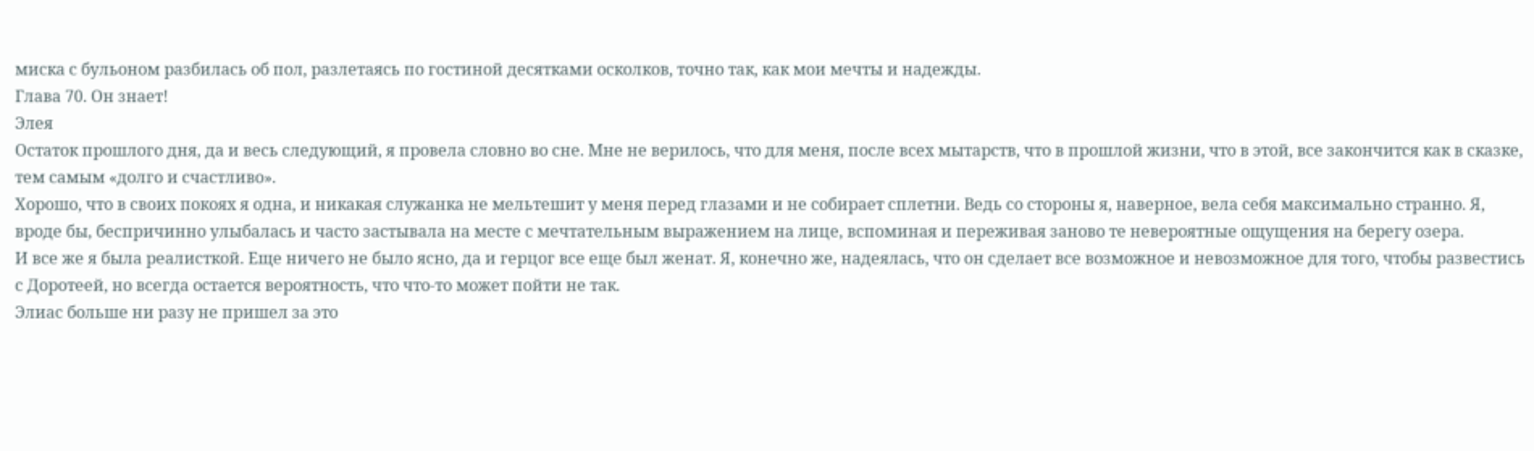миска с бульоном разбилась об пол, разлетаясь по гостиной десятками осколков, точно так, как мои мечты и надежды.
Глава 70. Он знает!
Элея
Остаток прошлого дня, да и весь следующий, я провела словно во сне. Мне не верилось, что для меня, после всех мытарств, что в прошлой жизни, что в этой, все закончится как в сказке, тем самым «долго и счастливо».
Хорошо, что в своих покоях я одна, и никакая служанка не мельтешит у меня перед глазами и не собирает сплетни. Ведь со стороны я, наверное, вела себя максимально странно. Я, вроде бы, беспричинно улыбалась и часто застывала на месте с мечтательным выражением на лице, вспоминая и переживая заново те невероятные ощущения на берегу озера.
И все же я была реалисткой. Еще ничего не было ясно, да и герцог все еще был женат. Я, конечно же, надеялась, что он сделает все возможное и невозможное для того, чтобы развестись с Доротеей, но всегда остается вероятность, что что-то может пойти не так.
Элиас больше ни разу не пришел за это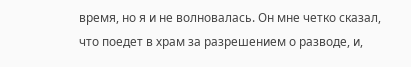время, но я и не волновалась. Он мне четко сказал, что поедет в храм за разрешением о разводе, и,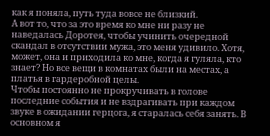как я поняла, путь туда вовсе не близкий.
А вот то, что за это время ко мне ни разу не наведалась Доротея, чтобы учинить очередной скандал в отсутствии мужа, это меня удивило. Хотя, может, она и приходила ко мне, когда я гуляла, кто знает? Но все вещи в комнатах были на местах, а платья в гардеробной целы.
Чтобы постоянно не прокручивать в голове последние события и не вздрагивать при каждом звуке в ожидании герцога, я старалась себя занять. В основном я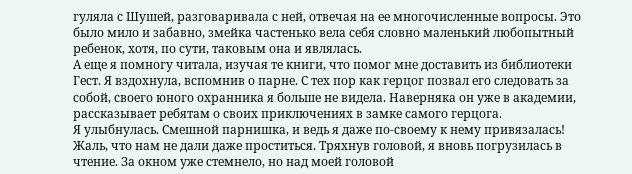гуляла с Шушей, разговаривала с ней, отвечая на ее многочисленные вопросы. Это было мило и забавно, змейка частенько вела себя словно маленький любопытный ребенок, хотя, по сути, таковым она и являлась.
А еще я помногу читала, изучая те книги, что помог мне доставить из библиотеки Гест. Я вздохнула, вспомнив о парне. С тех пор как герцог позвал его следовать за собой, своего юного охранника я больше не видела. Наверняка он уже в академии, рассказывает ребятам о своих приключениях в замке самого герцога.
Я улыбнулась. Смешной парнишка, и ведь я даже по-своему к нему привязалась! Жаль, что нам не дали даже проститься. Тряхнув головой, я вновь погрузилась в чтение. За окном уже стемнело, но над моей головой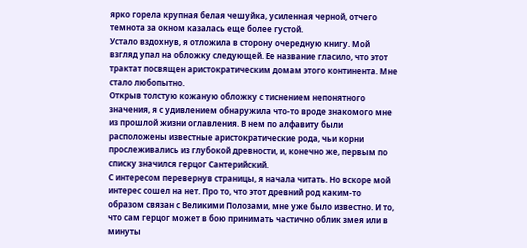ярко горела крупная белая чешуйка, усиленная черной, отчего темнота за окном казалась еще более густой.
Устало вздохнув, я отложила в сторону очередную книгу. Мой взгляд упал на обложку следующей. Ее название гласило, что этот трактат посвящен аристократическим домам этого континента. Мне стало любопытно.
Открыв толстую кожаную обложку с тиснением непонятного значения, я с удивлением обнаружила что-то вроде знакомого мне из прошлой жизни оглавления. В нем по алфавиту были расположены известные аристократические рода, чьи корни прослеживались из глубокой древности, и, конечно же, первым по списку значился герцог Сантерийский.
С интересом перевернув страницы, я начала читать. Но вскоре мой интерес сошел на нет. Про то, что этот древний род каким-то образом связан с Великими Полозами, мне уже было известно. И то, что сам герцог может в бою принимать частично облик змея или в минуты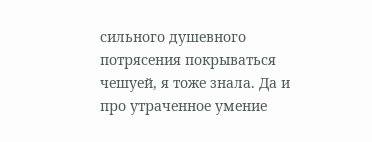сильного душевного потрясения покрываться чешуей, я тоже знала. Да и про утраченное умение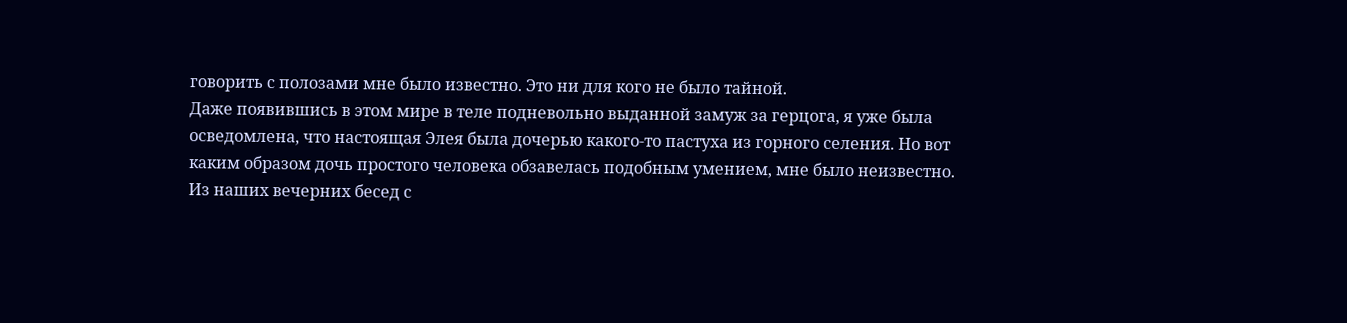говорить с полозами мне было известно. Это ни для кого не было тайной.
Даже появившись в этом мире в теле подневольно выданной замуж за герцога, я уже была осведомлена, что настоящая Элея была дочерью какого-то пастуха из горного селения. Но вот каким образом дочь простого человека обзавелась подобным умением, мне было неизвестно.
Из наших вечерних бесед с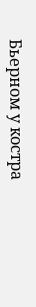Бьерном у костра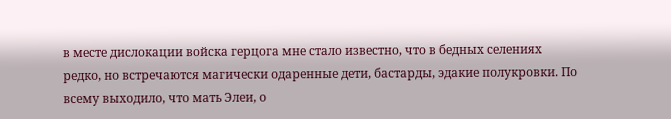в месте дислокации войска герцога мне стало известно, что в бедных селениях редко, но встречаются магически одаренные дети, бастарды, эдакие полукровки. По всему выходило, что мать Элеи, о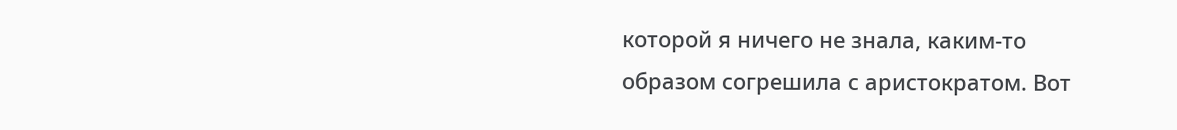которой я ничего не знала, каким-то образом согрешила с аристократом. Вот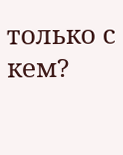только с кем?